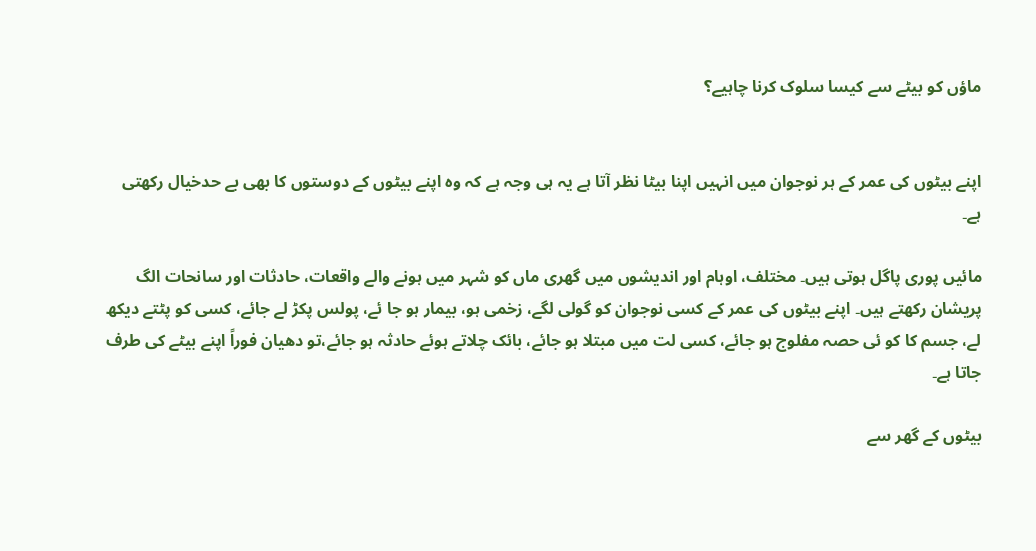ماؤں کو بیٹے سے کیسا سلوک کرنا چاہیے؟


اپنے بیٹوں کی عمر کے ہر نوجوان میں انہیں اپنا بیٹا نظر آتا ہے یہ ہی وجہ ہے کہ وہ اپنے بیٹوں کے دوستوں کا بھی بے حدخیال رکھتی ہے۔

مائیں پوری پاگل ہوتی ہیں۔ مختلف، اوہام اور اندیشوں میں گھری ماں کو شہر میں ہونے والے واقعات، حادثات اور سانحات الگ پریشان رکھتے ہیں۔ اپنے بیٹوں کی عمر کے کسی نوجوان کو گولی لگے، زخمی ہو، بیمار ہو جا ئے، پولس پکڑ لے جائے، کسی کو پٹتے دیکھ لے، جسم کا کو ئی حصہ مفلوج ہو جائے، کسی لت میں مبتلا ہو جائے، بائک چلاتے ہوئے حادثہ ہو جائے،تو دھیان فوراً اپنے بیٹے کی طرف جاتا ہے۔

بیٹوں کے گھر سے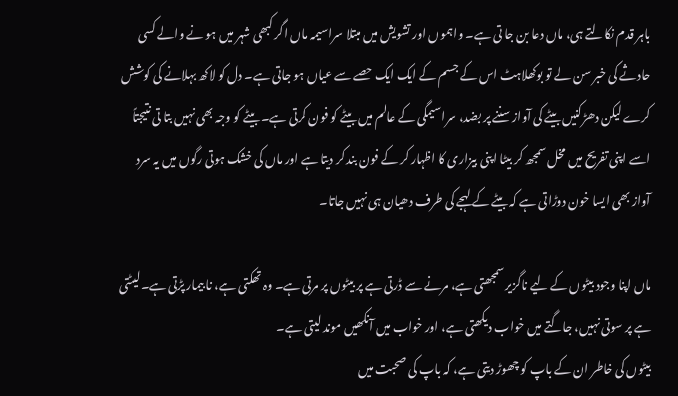باہر قدم نکالتے ہی، ماں دعا بن جا تی ہے۔ واہموں اور تشویش میں مبتلا سراسیمہ ماں اگر کبھی شہر میں ہو نے والے کسی حادثے کی خبر سن لے تو بوکھلاہٹ اس کے جسم کے ایک ایک حصے سے عیاں ہو جاتی ہے۔ دل کو لاکھ بہلانے کی کوشش کرے لیکن دھڑکنیں بیٹے کی آواز سننے پر بضد، سراسیمگی کے عالم میں بیٹے کو فون کرتی ہے۔ بیٹے کو وجہ بھی نہیں بتا تی نتیجتاً اسے اپنی تفریح میں مخل سمجھ کر بیٹا اپنی بیزاری کا اظہار کر کے فون بند کر دیتا ہے اور ماں کی خشک ہوتی رگوں میں یہ سرد آواز بھی ایسا خون دوڑاتی ہے کہ بیٹے کے لہجے کی طرف دھیان ہی نہیں جاتا۔

ماں اپنا وجود بیٹوں کے لیے ناگزیر سمجھتی ہے، مرنے سے ڈرتی ہے پر بیٹوں پر مرتی ہے۔ وہ تھکتی ہے، نا بیمار پڑتی ہے۔لیٹتی ہے پر سوتی نہیں، جاگتے میں خواب دیکھتی ہے، اور خواب میں آنکھیں موند لیتی ہے۔
بیٹوں کی خاطر ان کے باپ کو چھوڑ دیتی ہے، کہ باپ کی صحبت میں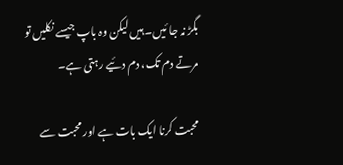بگڑ نہ جا ئیں۔ ہیں لیکن وہ باپ جیسے نکلیں تو مرتے دم تک، دم دئیے رہتی ہے۔

محبت کرنا ایک بات ہے اور محبت سے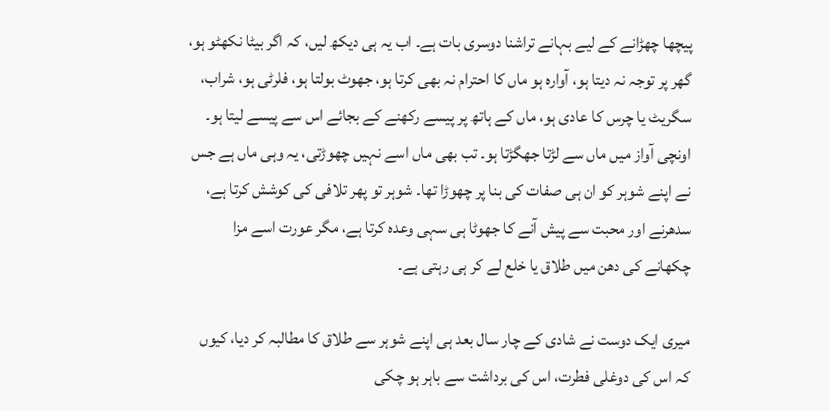پیچھا چھڑانے کے لیے بہانے تراشنا دوسری بات ہے۔ اب یہ ہی دیکھ لیں، کہ اگر بیٹا نکھٹو ہو، گھر پر توجہ نہ دیتا ہو، آوارہ ہو ماں کا احترام نہ بھی کرتا ہو، جھوٹ بولتا ہو، فلرٹی ہو، شراب، سگریٹ یا چرس کا عادی ہو، ماں کے ہاتھ پر پیسے رکھنے کے بجائے اس سے پیسے لیتا ہو۔ اونچی آواز میں ماں سے لڑتا جھگڑتا ہو۔ تب بھی ماں اسے نہیں چھوڑتی، یہ وہی ماں ہے جس نے اپنے شوہر کو ان ہی صفات کی بنا پر چھوڑا تھا۔ شوہر تو پھر تلافی کی کوشش کرتا ہے، سدھرنے اور محبت سے پیش آنے کا جھوٹا ہی سہی وعدہ کرتا ہے، مگر عورت اسے مزا چکھانے کی دھن میں طلاق یا خلع لے کر ہی رہتی ہے۔

میری ایک دوست نے شادی کے چار سال بعد ہی اپنے شوہر سے طلاق کا مطالبہ کر دیا، کیوں کہ اس کی دوغلی فطرت، اس کی برداشت سے باہر ہو چکی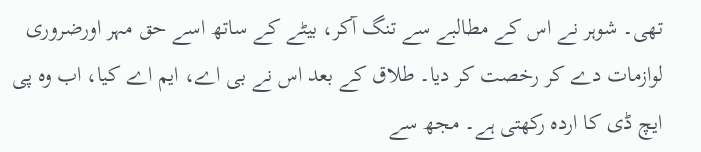تھی۔ شوہر نے اس کے مطالبے سے تنگ آکر، بیٹے کے ساتھ اسے حق مہر اورضروری لوازمات دے کر رخصت کر دیا۔ طلاق کے بعد اس نے بی اے، ایم اے کیا، اب وہ پی ایچ ڈی کا اردہ رکھتی ہے۔ مجھ سے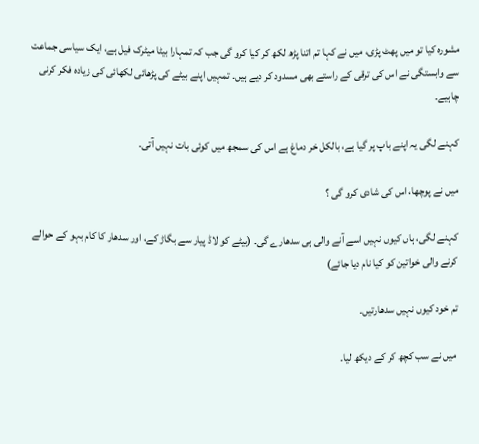مشورہ کیا تو میں پھٹ پڑی، میں نے کہا تم اتنا پڑھ لکھ کر کیا کرو گی جب کہ تمہارا بیٹا میٹرک فیل ہے، ایک سیاسی جماعت سے وابستگی نے اس کی ترقی کے راستے بھی مسدود کر دیے ہیں۔ تمہیں اپنے بیٹے کی پڑھائی لکھائی کی زیادہ فکر کرنی چاہیے۔

کہنے لگی یہ اپنے باپ پر گیا ہے، بالکل خر دماغ ہے اس کی سمجھ میں کوئی بات نہیں آتی۔

میں نے پوچھا، اس کی شادی کرو گی ؟

کہنے لگی، ہاں کیوں نہیں اسے آنے والی ہی سدھارے گی۔ (بیٹے کو لاڈ پیار سے بگاڑ کے، اور سدھار کا کام بہو کے حوالے کرنے والی خواتین کو کیا نام دیا جائے)

تم خود کیوں نہیں سدھارتیں۔

میں نے سب کچھ کر کے دیکھ لیا۔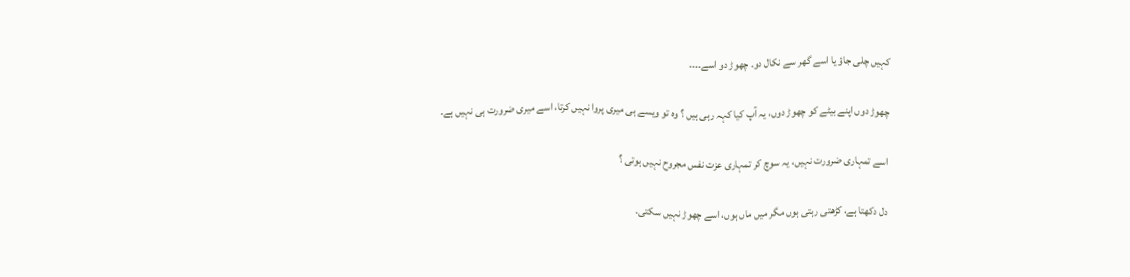کہیں چلی جاؤ یا اسے گھر سے نکال دو۔ چھوڑ دو اسے۔۔۔۔

چھوڑ دوں اپنے بیٹے کو چھوڑ دوں، یہ آپ کیا کہہ رہی ہیں ؟ وہ تو ویسے ہی میری پروا نہیں کرتا، اسے میری ضرورت ہی نہیں ہے۔

اسے تمہاری ضرورت نہیں، یہ سوچ کر تمہاری عزت نفس مجروح نہیں ہوتی ؟

دل دکھتا ہے، کڑھتی رہتی ہوں مگر میں ماں ہوں، اسے چھوڑ نہیں سکتی۔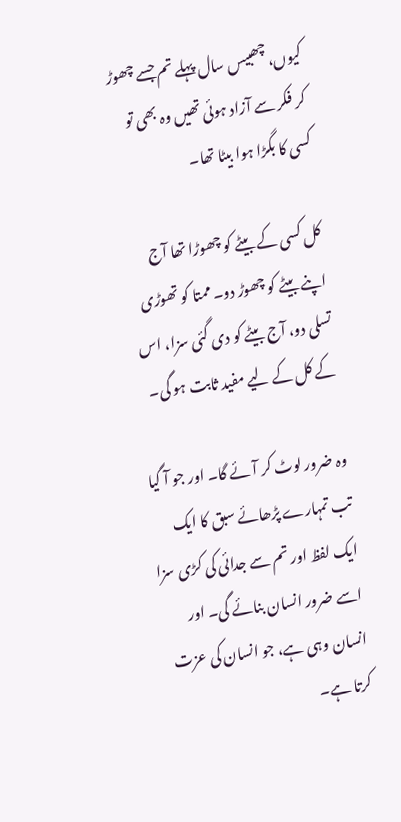کیوں، چھبیس سال پہلے تم جسے چھوڑ کر فکر سے آزاد ہوئی تھیں وہ بھی تو کسی کا بگڑا ہوا بیٹا تھا۔

کل کسی کے بیٹے کو چھوڑا تھا آج اپنے بیٹے کو چھوڑ دو۔ ممتا کو تھوڑی تسلی دو، آج بیٹے کو دی گئی سزا، اس کے کل کے لیے مفید ثابت ہو گی۔

وہ ضرور لوٹ کر آئے گا۔ اور جو آ گیا تب تمہارے پڑھائے سبق کا ایک ایک لفظ اور تم سے جدائی کی کڑی سزا اسے ضرور انسان بنائے گی۔ اور انسان وہی ہے، جو انسان کی عزت کرتا ہے۔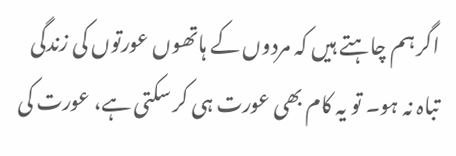اگر ہم چاہتے ہیں کہ مردوں کے ہاتھوں عورتوں کی زندگی تباہ نہ ہو۔ تو یہ کام بھی عورت ہی کر سکتی ہے، عورت کی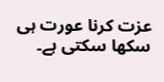عزت کرنا عورت ہی سکھا سکتی ہے۔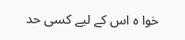خوا ہ اس کے لیے کسی حد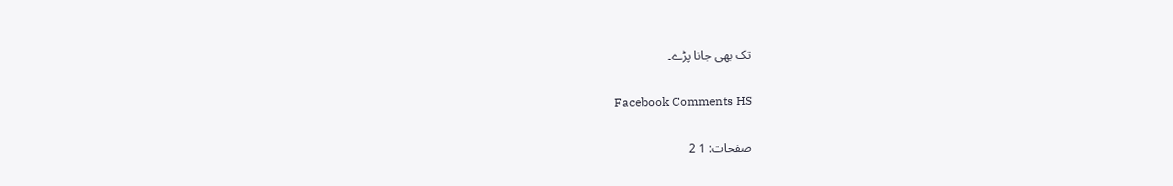تک بھی جانا پڑے۔

Facebook Comments HS

صفحات: 1 2